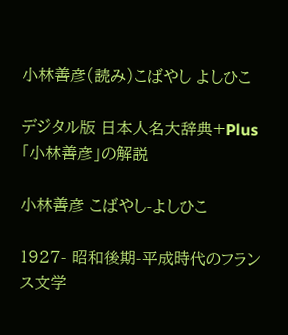小林善彦(読み)こばやし よしひこ

デジタル版 日本人名大辞典+Plus 「小林善彦」の解説

小林善彦 こばやし-よしひこ

1927- 昭和後期-平成時代のフランス文学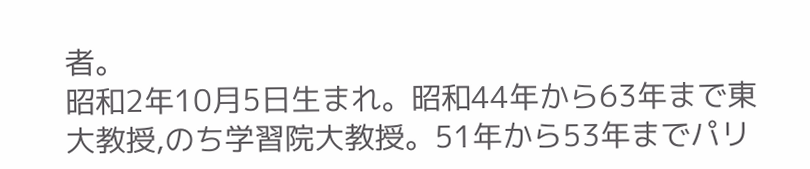者。
昭和2年10月5日生まれ。昭和44年から63年まで東大教授,のち学習院大教授。51年から53年までパリ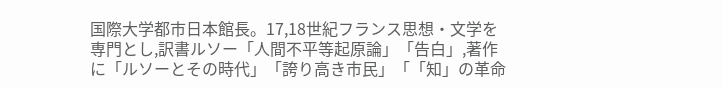国際大学都市日本館長。17,18世紀フランス思想・文学を専門とし,訳書ルソー「人間不平等起原論」「告白」,著作に「ルソーとその時代」「誇り高き市民」「「知」の革命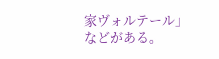家ヴォルテール」などがある。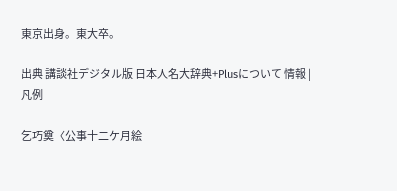東京出身。東大卒。

出典 講談社デジタル版 日本人名大辞典+Plusについて 情報 | 凡例

乞巧奠〈公事十二ケ月絵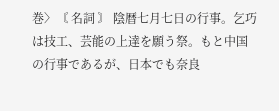巻〉〘 名詞 〙 陰暦七月七日の行事。乞巧は技工、芸能の上達を願う祭。もと中国の行事であるが、日本でも奈良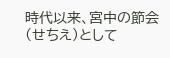時代以来、宮中の節会(せちえ)として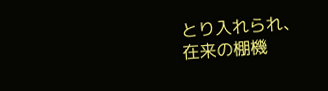とり入れられ、在来の棚機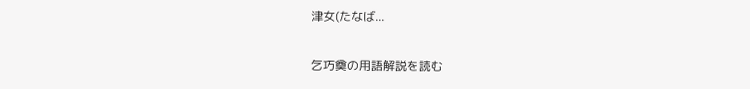津女(たなば...

乞巧奠の用語解説を読む